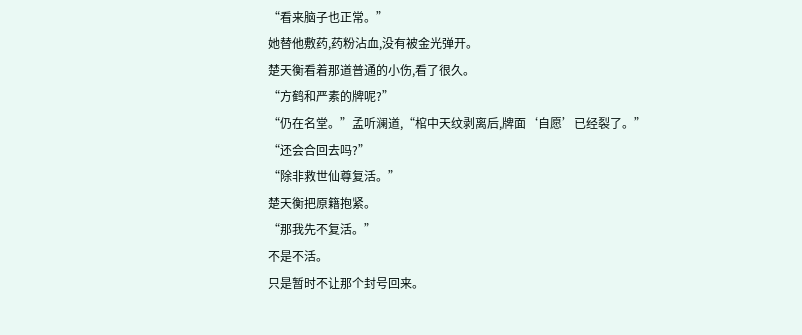“看来脑子也正常。”
她替他敷药,药粉沾血,没有被金光弹开。
楚天衡看着那道普通的小伤,看了很久。
“方鹤和严素的牌呢?”
“仍在名堂。”孟听澜道,“棺中天纹剥离后,牌面‘自愿’已经裂了。”
“还会合回去吗?”
“除非救世仙尊复活。”
楚天衡把原籍抱紧。
“那我先不复活。”
不是不活。
只是暂时不让那个封号回来。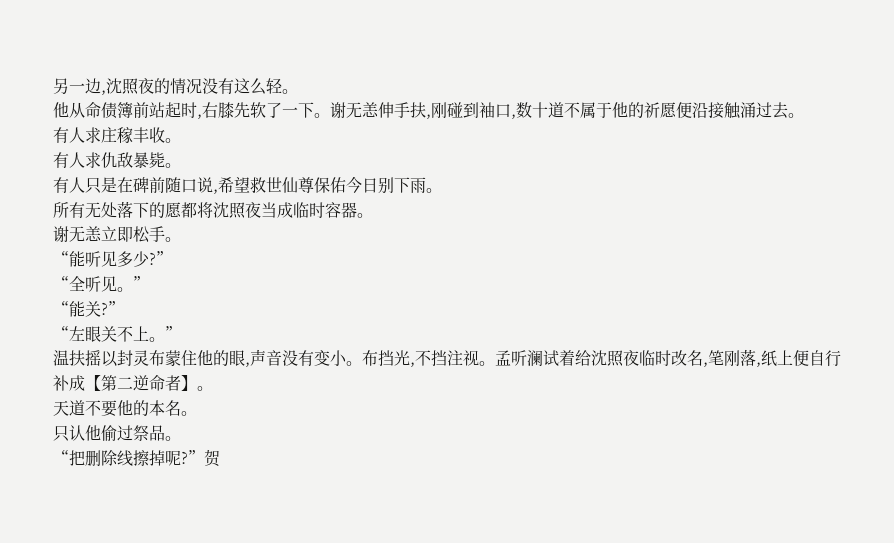另一边,沈照夜的情况没有这么轻。
他从命债簿前站起时,右膝先软了一下。谢无恙伸手扶,刚碰到袖口,数十道不属于他的祈愿便沿接触涌过去。
有人求庄稼丰收。
有人求仇敌暴毙。
有人只是在碑前随口说,希望救世仙尊保佑今日别下雨。
所有无处落下的愿都将沈照夜当成临时容器。
谢无恙立即松手。
“能听见多少?”
“全听见。”
“能关?”
“左眼关不上。”
温扶摇以封灵布蒙住他的眼,声音没有变小。布挡光,不挡注视。孟听澜试着给沈照夜临时改名,笔刚落,纸上便自行补成【第二逆命者】。
天道不要他的本名。
只认他偷过祭品。
“把删除线擦掉呢?”贺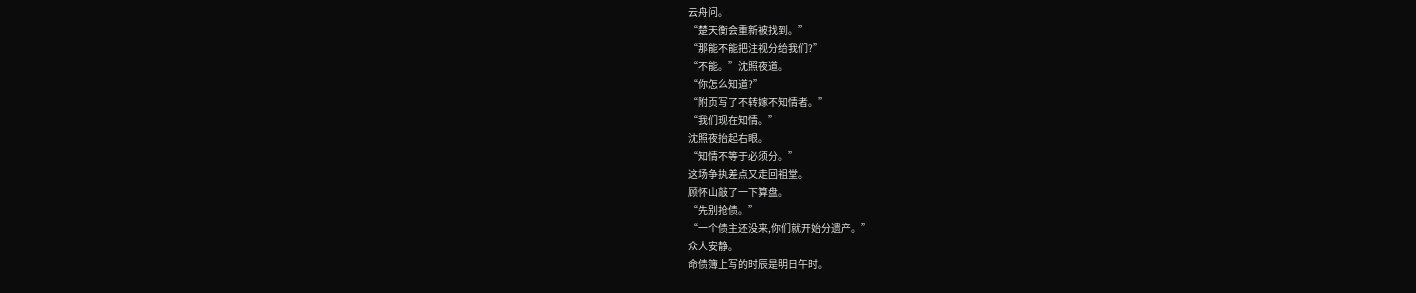云舟问。
“楚天衡会重新被找到。”
“那能不能把注视分给我们?”
“不能。”沈照夜道。
“你怎么知道?”
“附页写了不转嫁不知情者。”
“我们现在知情。”
沈照夜抬起右眼。
“知情不等于必须分。”
这场争执差点又走回祖堂。
顾怀山敲了一下算盘。
“先别抢债。”
“一个债主还没来,你们就开始分遗产。”
众人安静。
命债簿上写的时辰是明日午时。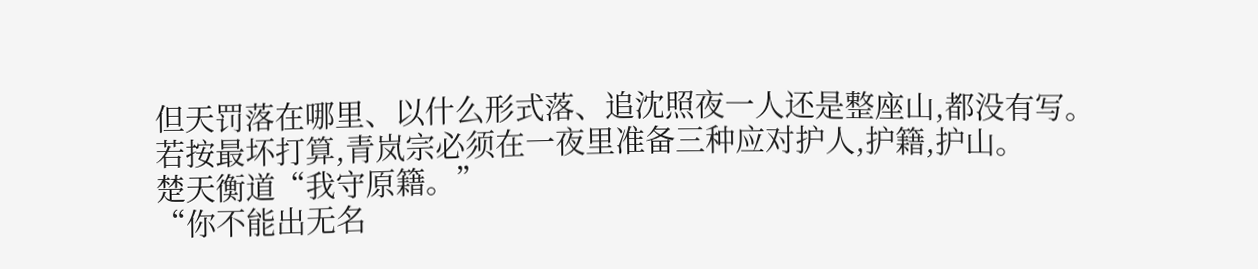但天罚落在哪里、以什么形式落、追沈照夜一人还是整座山,都没有写。若按最坏打算,青岚宗必须在一夜里准备三种应对护人,护籍,护山。
楚天衡道“我守原籍。”
“你不能出无名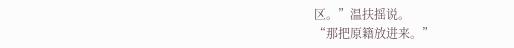区。”温扶摇说。
“那把原籍放进来。”